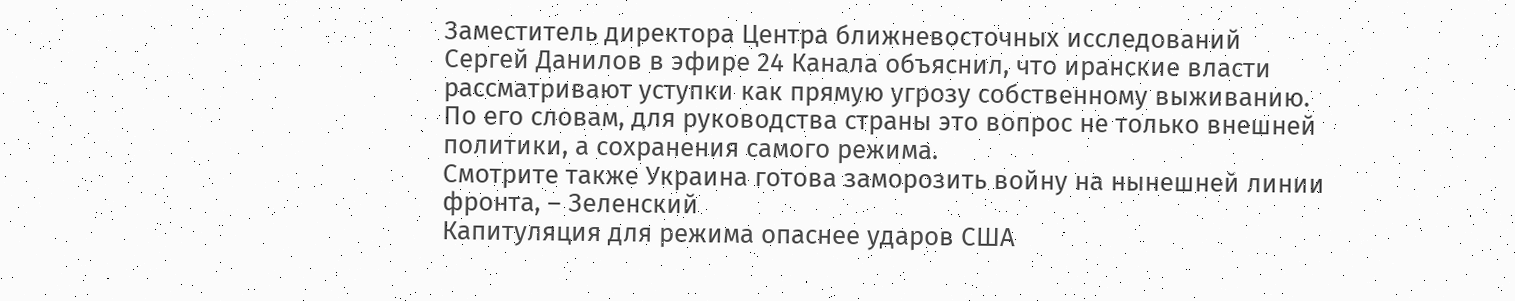Заместитель директора Центра ближневосточных исследований Сергей Данилов в эфире 24 Канала объяснил, что иранские власти рассматривают уступки как прямую угрозу собственному выживанию. По его словам, для руководства страны это вопрос не только внешней политики, а сохранения самого режима.
Смотрите также Украина готова заморозить войну на нынешней линии фронта, – Зеленский
Капитуляция для режима опаснее ударов США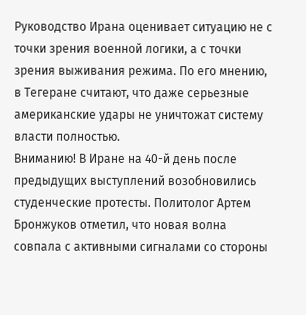Руководство Ирана оценивает ситуацию не с точки зрения военной логики, а с точки зрения выживания режима. По его мнению, в Тегеране считают, что даже серьезные американские удары не уничтожат систему власти полностью.
Вниманию! В Иране на 40-й день после предыдущих выступлений возобновились студенческие протесты. Политолог Артем Бронжуков отметил, что новая волна совпала с активными сигналами со стороны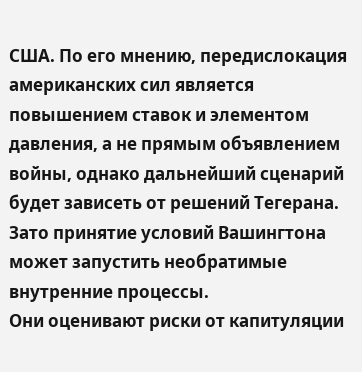США. По его мнению, передислокация американских сил является повышением ставок и элементом давления, а не прямым объявлением войны, однако дальнейший сценарий будет зависеть от решений Тегерана.
Зато принятие условий Вашингтона может запустить необратимые внутренние процессы.
Они оценивают риски от капитуляции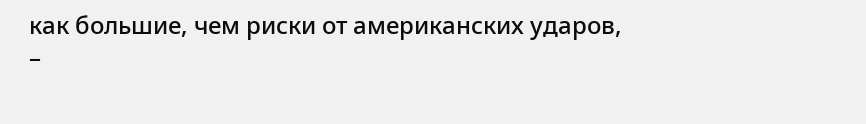как большие, чем риски от американских ударов,
–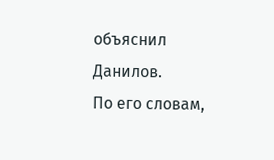объяснил Данилов.
По его словам,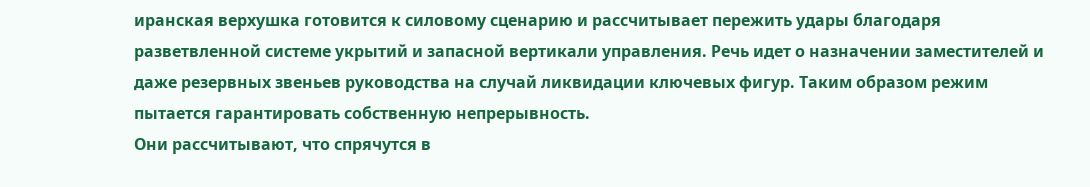иранская верхушка готовится к силовому сценарию и рассчитывает пережить удары благодаря разветвленной системе укрытий и запасной вертикали управления. Речь идет о назначении заместителей и даже резервных звеньев руководства на случай ликвидации ключевых фигур. Таким образом режим пытается гарантировать собственную непрерывность.
Они рассчитывают, что спрячутся в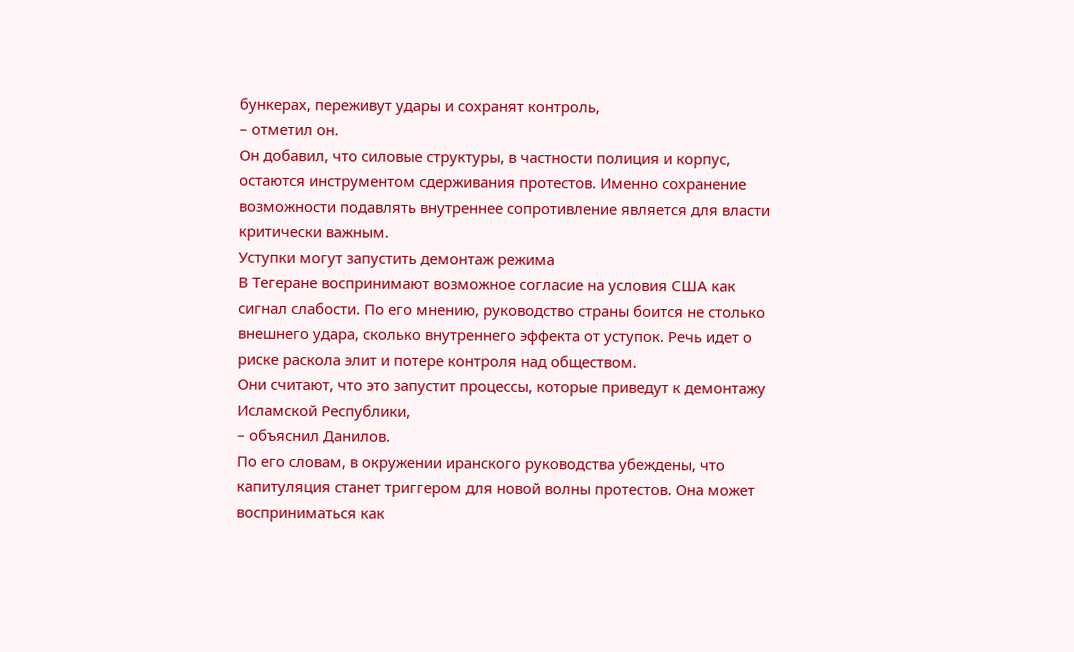бункерах, переживут удары и сохранят контроль,
– отметил он.
Он добавил, что силовые структуры, в частности полиция и корпус, остаются инструментом сдерживания протестов. Именно сохранение возможности подавлять внутреннее сопротивление является для власти критически важным.
Уступки могут запустить демонтаж режима
В Тегеране воспринимают возможное согласие на условия США как сигнал слабости. По его мнению, руководство страны боится не столько внешнего удара, сколько внутреннего эффекта от уступок. Речь идет о риске раскола элит и потере контроля над обществом.
Они считают, что это запустит процессы, которые приведут к демонтажу Исламской Республики,
– объяснил Данилов.
По его словам, в окружении иранского руководства убеждены, что капитуляция станет триггером для новой волны протестов. Она может восприниматься как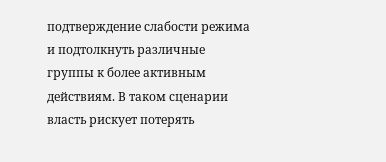подтверждение слабости режима и подтолкнуть различные группы к более активным действиям. В таком сценарии власть рискует потерять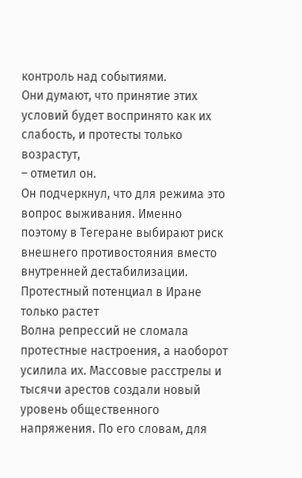контроль над событиями.
Они думают, что принятие этих условий будет воспринято как их слабость, и протесты только возрастут,
– отметил он.
Он подчеркнул, что для режима это вопрос выживания. Именно поэтому в Тегеране выбирают риск внешнего противостояния вместо внутренней дестабилизации.
Протестный потенциал в Иране только растет
Волна репрессий не сломала протестные настроения, а наоборот усилила их. Массовые расстрелы и тысячи арестов создали новый уровень общественного напряжения. По его словам, для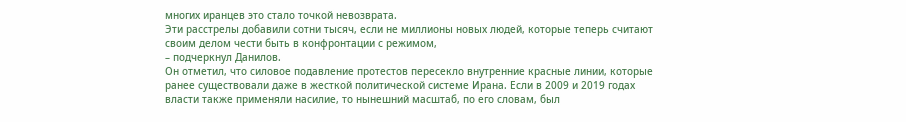многих иранцев это стало точкой невозврата.
Эти расстрелы добавили сотни тысяч, если не миллионы новых людей, которые теперь считают своим делом чести быть в конфронтации с режимом,
– подчеркнул Данилов.
Он отметил, что силовое подавление протестов пересекло внутренние красные линии, которые ранее существовали даже в жесткой политической системе Ирана. Если в 2009 и 2019 годах власти также применяли насилие, то нынешний масштаб, по его словам, был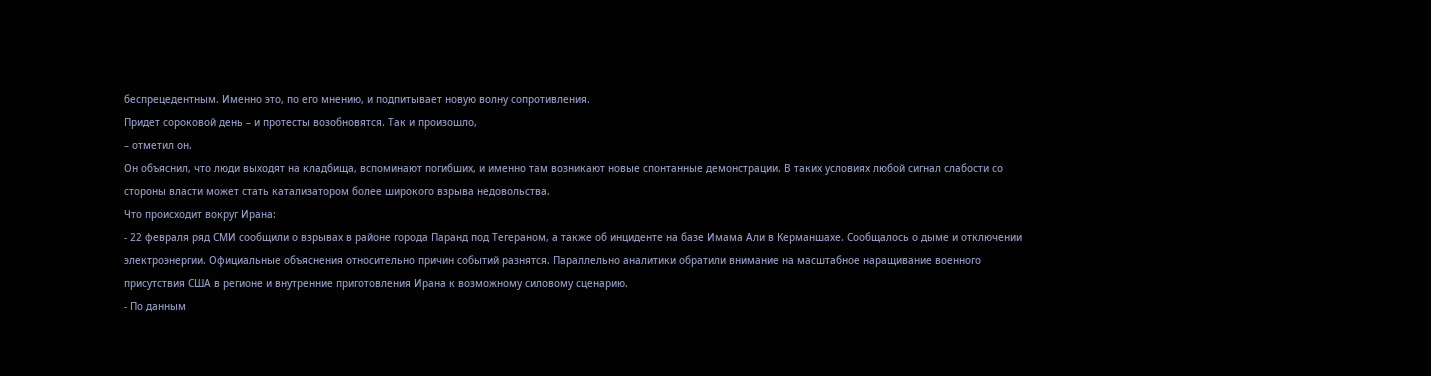беспрецедентным. Именно это, по его мнению, и подпитывает новую волну сопротивления.
Придет сороковой день – и протесты возобновятся. Так и произошло,
– отметил он.
Он объяснил, что люди выходят на кладбища, вспоминают погибших, и именно там возникают новые спонтанные демонстрации. В таких условиях любой сигнал слабости со стороны власти может стать катализатором более широкого взрыва недовольства.
Что происходит вокруг Ирана:
- 22 февраля ряд СМИ сообщили о взрывах в районе города Паранд под Тегераном, а также об инциденте на базе Имама Али в Керманшахе. Сообщалось о дыме и отключении электроэнергии. Официальные объяснения относительно причин событий разнятся. Параллельно аналитики обратили внимание на масштабное наращивание военного присутствия США в регионе и внутренние приготовления Ирана к возможному силовому сценарию.
- По данным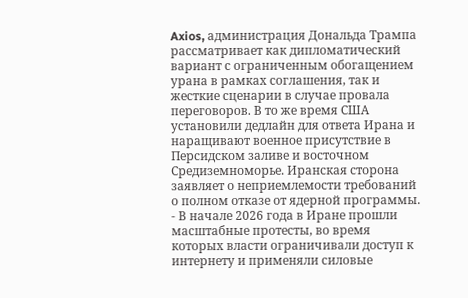Axios, администрация Дональда Трампа рассматривает как дипломатический вариант с ограниченным обогащением урана в рамках соглашения, так и жесткие сценарии в случае провала переговоров. В то же время США установили дедлайн для ответа Ирана и наращивают военное присутствие в Персидском заливе и восточном Средиземноморье. Иранская сторона заявляет о неприемлемости требований о полном отказе от ядерной программы.
- В начале 2026 года в Иране прошли масштабные протесты, во время которых власти ограничивали доступ к интернету и применяли силовые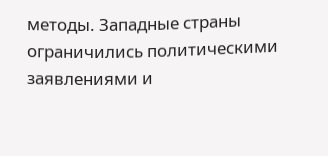методы. Западные страны ограничились политическими заявлениями и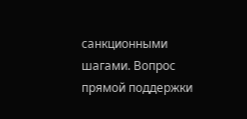санкционными шагами. Вопрос прямой поддержки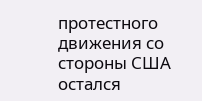протестного движения со стороны США остался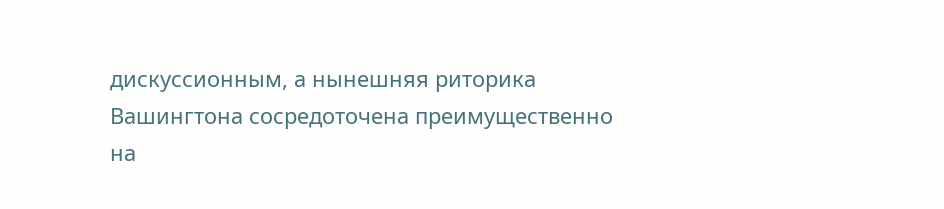дискуссионным, а нынешняя риторика Вашингтона сосредоточена преимущественно на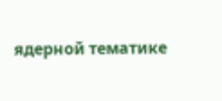ядерной тематике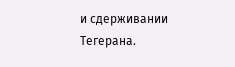и сдерживании Тегерана.